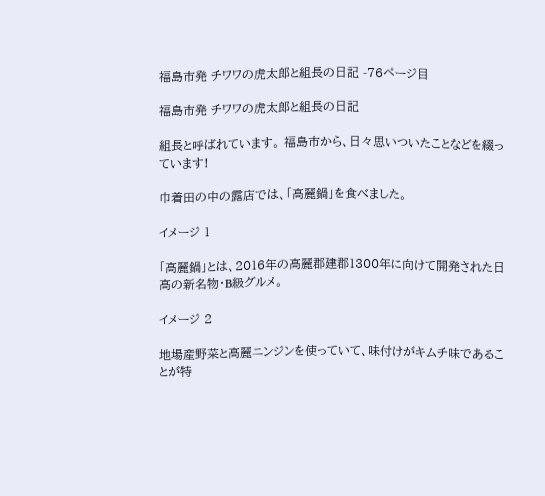福島市発 チワワの虎太郎と組長の日記 -76ページ目

福島市発 チワワの虎太郎と組長の日記

組長と呼ばれています。 福島市から、日々思いついたことなどを綴っています!

巾着田の中の露店では、「高麗鍋」を食べました。

イメージ 1

「高麗鍋」とは、2016年の高麗郡建郡1300年に向けて開発された日高の新名物・B級グルメ。

イメージ 2

地場産野菜と高麗ニンジンを使っていて、味付けがキムチ味であることが特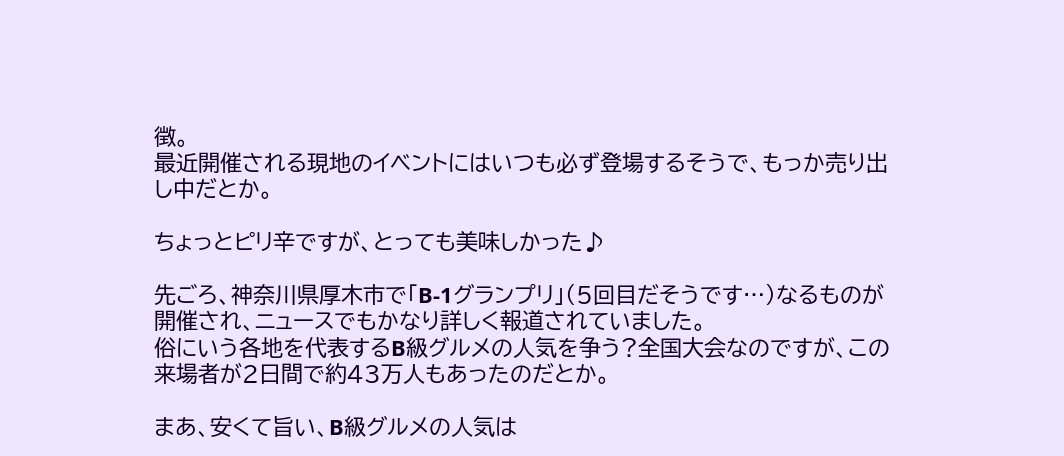徴。
最近開催される現地のイベントにはいつも必ず登場するそうで、もっか売り出し中だとか。

ちょっとピリ辛ですが、とっても美味しかった♪

先ごろ、神奈川県厚木市で「B-1グランプリ」(5回目だそうです…)なるものが開催され、ニュースでもかなり詳しく報道されていました。
俗にいう各地を代表するB級グルメの人気を争う?全国大会なのですが、この来場者が2日間で約43万人もあったのだとか。

まあ、安くて旨い、B級グルメの人気は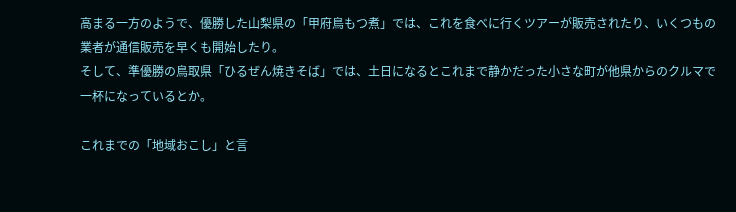高まる一方のようで、優勝した山梨県の「甲府鳥もつ煮」では、これを食べに行くツアーが販売されたり、いくつもの業者が通信販売を早くも開始したり。
そして、準優勝の鳥取県「ひるぜん焼きそば」では、土日になるとこれまで静かだった小さな町が他県からのクルマで一杯になっているとか。

これまでの「地域おこし」と言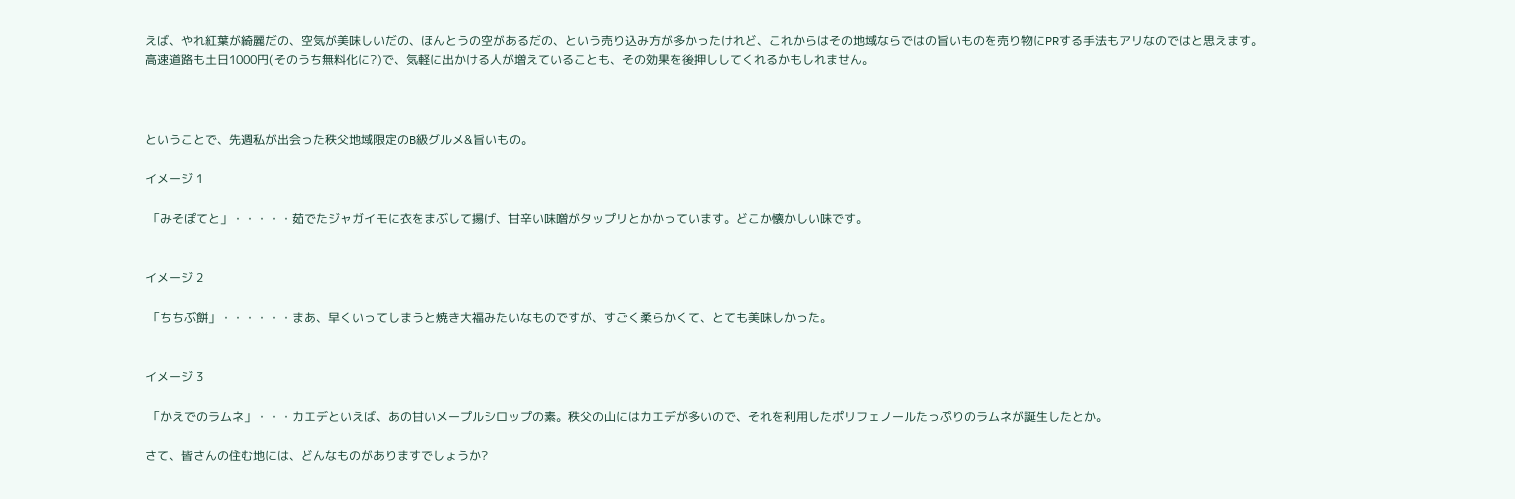えば、やれ紅葉が綺麗だの、空気が美味しいだの、ほんとうの空があるだの、という売り込み方が多かったけれど、これからはその地域ならではの旨いものを売り物にPRする手法もアリなのではと思えます。
高速道路も土日1000円(そのうち無料化に?)で、気軽に出かける人が増えていることも、その効果を後押ししてくれるかもしれません。



ということで、先週私が出会った秩父地域限定のB級グルメ&旨いもの。

イメージ 1

 「みそぽてと」・・・・・茹でたジャガイモに衣をまぶして揚げ、甘辛い味噌がタップリとかかっています。どこか懐かしい味です。


イメージ 2

 「ちちぶ餅」・・・・・・まあ、早くいってしまうと焼き大福みたいなものですが、すごく柔らかくて、とても美味しかった。


イメージ 3

 「かえでのラムネ」・・・カエデといえば、あの甘いメープルシロップの素。秩父の山にはカエデが多いので、それを利用したポリフェノールたっぷりのラムネが誕生したとか。

さて、皆さんの住む地には、どんなものがありますでしょうか?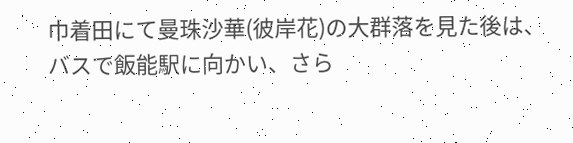巾着田にて曼珠沙華(彼岸花)の大群落を見た後は、バスで飯能駅に向かい、さら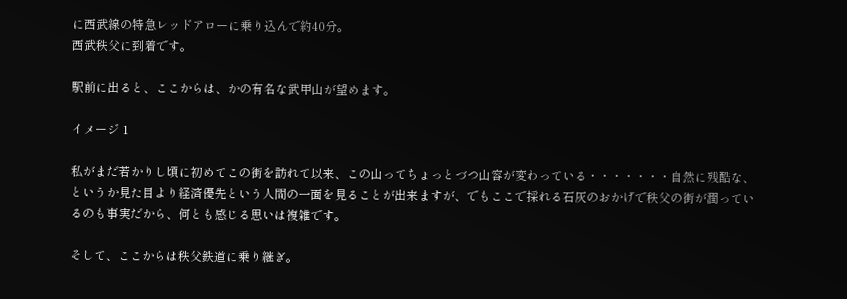に西武線の特急レッドアローに乗り込んで約40分。
西武秩父に到着です。

駅前に出ると、ここからは、かの有名な武甲山が望めます。

イメージ 1

私がまだ若かりし頃に初めてこの街を訪れて以来、この山ってちょっとづつ山容が変わっている・・・・・・・自然に残酷な、というか見た目より経済優先という人間の一面を見ることが出来ますが、でもここで採れる石灰のおかげで秩父の街が潤っているのも事実だから、何とも感じる思いは複雑です。

そして、ここからは秩父鉄道に乗り継ぎ。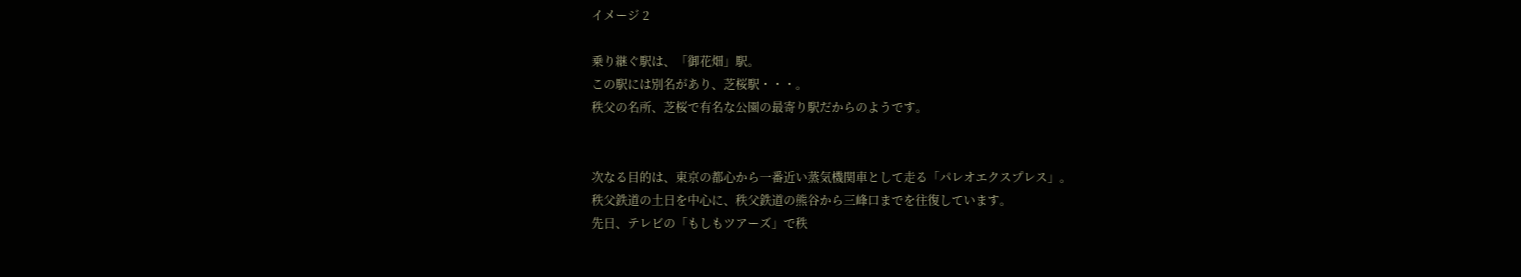イメージ 2

乗り継ぐ駅は、「御花畑」駅。
この駅には別名があり、芝桜駅・・・。
秩父の名所、芝桜で有名な公園の最寄り駅だからのようです。


次なる目的は、東京の都心から一番近い蒸気機関車として走る「パレオエクスプレス」。
秩父鉄道の土日を中心に、秩父鉄道の熊谷から三峰口までを往復しています。
先日、テレビの「もしもツアーズ」で秩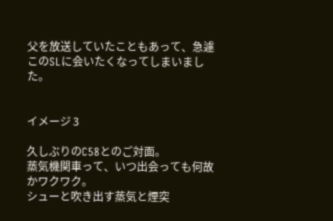父を放送していたこともあって、急遽このSLに会いたくなってしまいました。


イメージ 3

久しぶりのC58とのご対面。
蒸気機関車って、いつ出会っても何故かワクワク。
シューと吹き出す蒸気と煙突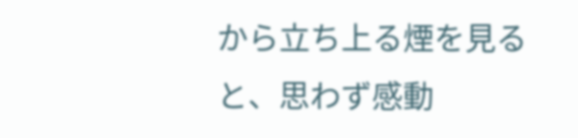から立ち上る煙を見ると、思わず感動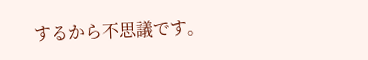するから不思議です。